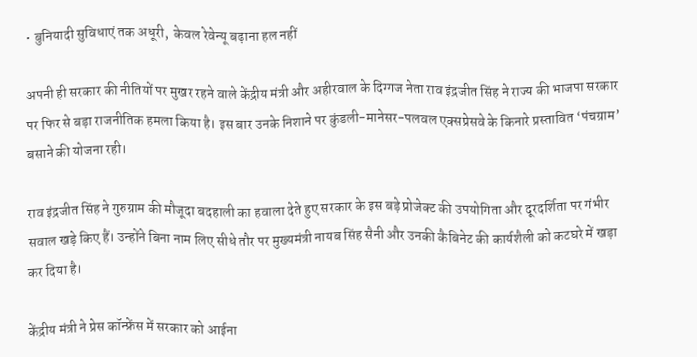• बुनियादी सुविधाएं तक अधूरी,  केवल रेवेन्यू बढ़ाना हल नहीं

अपनी ही सरकार की नीतियों पर मुखर रहने वाले केंद्रीय मंत्री और अहीरवाल के दिग्गज नेता राव इंद्रजीत सिंह ने राज्य की भाजपा सरकार पर फिर से बड़ा राजनीतिक हमला किया है। इस बार उनके निशाने पर कुंडली-मानेसर-पलवल एक्सप्रेसवे के किनारे प्रस्तावित ‘पंचग्राम’ बसाने की योजना रही।

राव इंद्रजीत सिंह ने गुरुग्राम की मौजूदा बदहाली का हवाला देते हुए सरकार के इस बड़े प्रोजेक्ट की उपयोगिता और दूरदर्शिता पर गंभीर सवाल खड़े किए हैं। उन्होंने बिना नाम लिए सीधे तौर पर मुख्यमंत्री नायब सिंह सैनी और उनकी कैबिनेट की कार्यशैली को कटघरे में खड़ा कर दिया है।

केंद्रीय मंत्री ने प्रेस कॉन्फ्रेंस में सरकार को आईना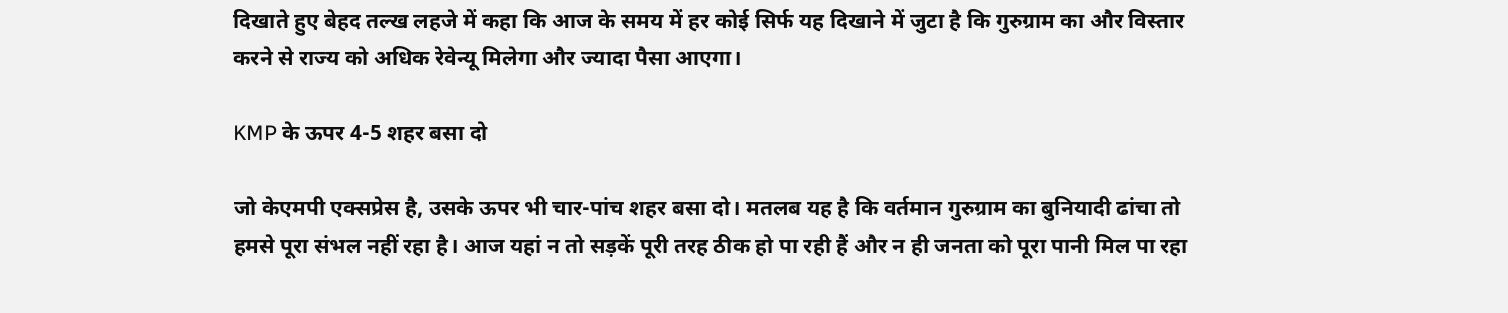दिखाते हुए बेहद तल्ख लहजे में कहा कि आज के समय में हर कोई सिर्फ यह दिखाने में जुटा है कि गुरुग्राम का और विस्तार करने से राज्य को अधिक रेवेन्यू मिलेगा और ज्यादा पैसा आएगा।

KMP के ऊपर 4-5 शहर बसा दो

जो केएमपी एक्सप्रेस है, उसके ऊपर भी चार-पांच शहर बसा दो। मतलब यह है कि वर्तमान गुरुग्राम का बुनियादी ढांचा तो हमसे पूरा संभल नहीं रहा है। आज यहां न तो सड़कें पूरी तरह ठीक हो पा रही हैं और न ही जनता को पूरा पानी मिल पा रहा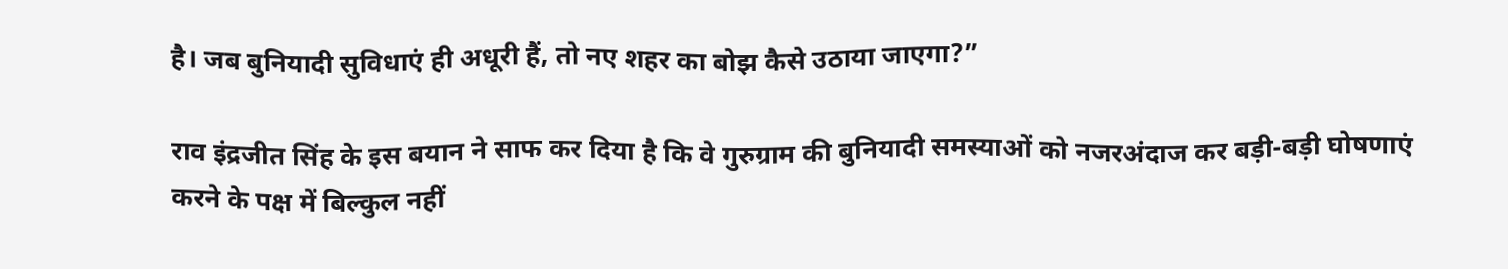है। जब बुनियादी सुविधाएं ही अधूरी हैं, तो नए शहर का बोझ कैसे उठाया जाएगा?”

राव इंद्रजीत सिंह के इस बयान ने साफ कर दिया है कि वे गुरुग्राम की बुनियादी समस्याओं को नजरअंदाज कर बड़ी-बड़ी घोषणाएं करने के पक्ष में बिल्कुल नहीं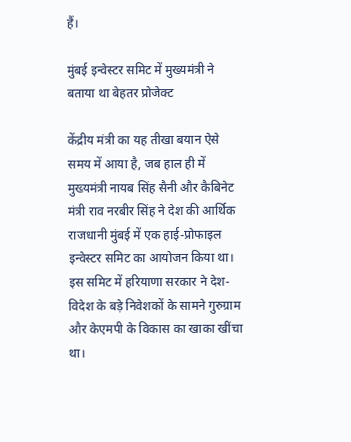हैं।

मुंबई इन्वेस्टर समिट में मुख्यमंत्री ने बताया था बेहतर प्रोजेक्ट

केंद्रीय मंत्री का यह तीखा बयान ऐसे समय में आया है, जब हाल ही में मुख्यमंत्री नायब सिंह सैनी और कैबिनेट मंत्री राव नरबीर सिंह ने देश की आर्थिक राजधानी मुंबई में एक हाई-प्रोफाइल इन्वेस्टर समिट का आयोजन किया था। इस समिट में हरियाणा सरकार ने देश-विदेश के बड़े निवेशकों के सामने गुरुग्राम और केएमपी के विकास का खाका खींचा था।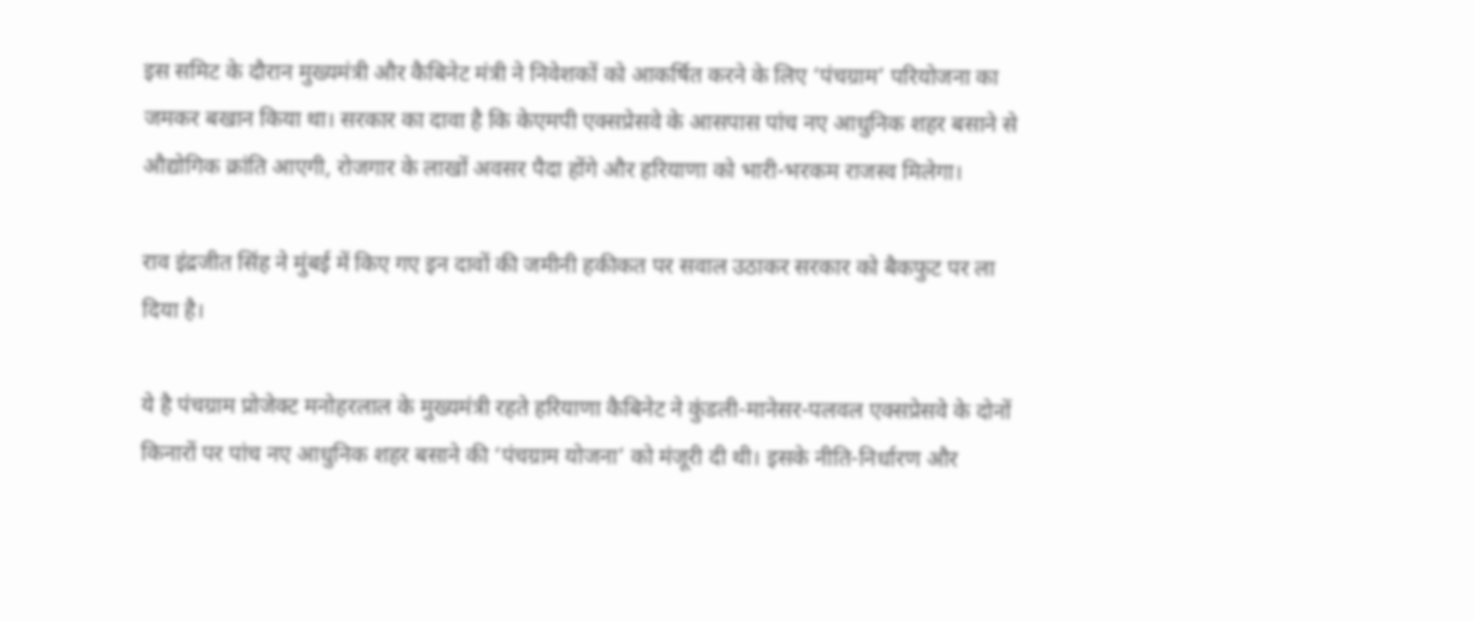इस समिट के दौरान मुख्यमंत्री और कैबिनेट मंत्री ने निवेशकों को आकर्षित करने के लिए ‘पंचग्राम’ परियोजना का जमकर बखान किया था। सरकार का दावा है कि केएमपी एक्सप्रेसवे के आसपास पांच नए आधुनिक शहर बसाने से औद्योगिक क्रांति आएगी, रोजगार के लाखों अवसर पैदा होंगे और हरियाणा को भारी-भरकम राजस्व मिलेगा।

राव इंद्रजीत सिंह ने मुंबई में किए गए इन दावों की जमीनी हकीकत पर सवाल उठाकर सरकार को बैकफुट पर ला दिया है।

ये है पंचग्राम प्रोजेक्ट मनोहरलाल के मुख्यमंत्री रहते हरियाणा कैबिनेट ने कुंडली-मानेसर-पलवल एक्सप्रेसवे के दोनों किनारों पर पांच नए आधुनिक शहर बसाने की ‘पंचग्राम योजना’ को मंजूरी दी थी। इसके नीति-निर्धारण और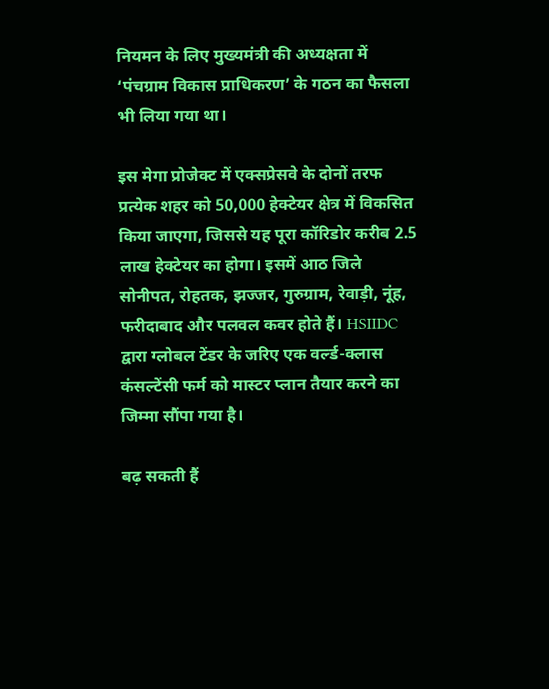नियमन के लिए मुख्यमंत्री की अध्यक्षता में ‘पंचग्राम विकास प्राधिकरण’ के गठन का फैसला भी लिया गया था।

इस मेगा प्रोजेक्ट में एक्सप्रेसवे के दोनों तरफ प्रत्येक शहर को 50,000 हेक्टेयर क्षेत्र में विकसित किया जाएगा, जिससे यह पूरा कॉरिडोर करीब 2.5 लाख हेक्टेयर का होगा। इसमें आठ जिले सोनीपत, रोहतक, झज्जर, गुरुग्राम, रेवाड़ी, नूंह, फरीदाबाद और पलवल कवर होते हैं। HSIIDC द्वारा ग्लोबल टेंडर के जरिए एक वर्ल्ड-क्लास कंसल्टेंसी फर्म को मास्टर प्लान तैयार करने का जिम्मा सौंपा गया है।

बढ़ सकती हैं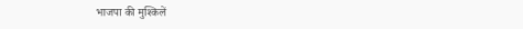भाजपा की मुश्किलें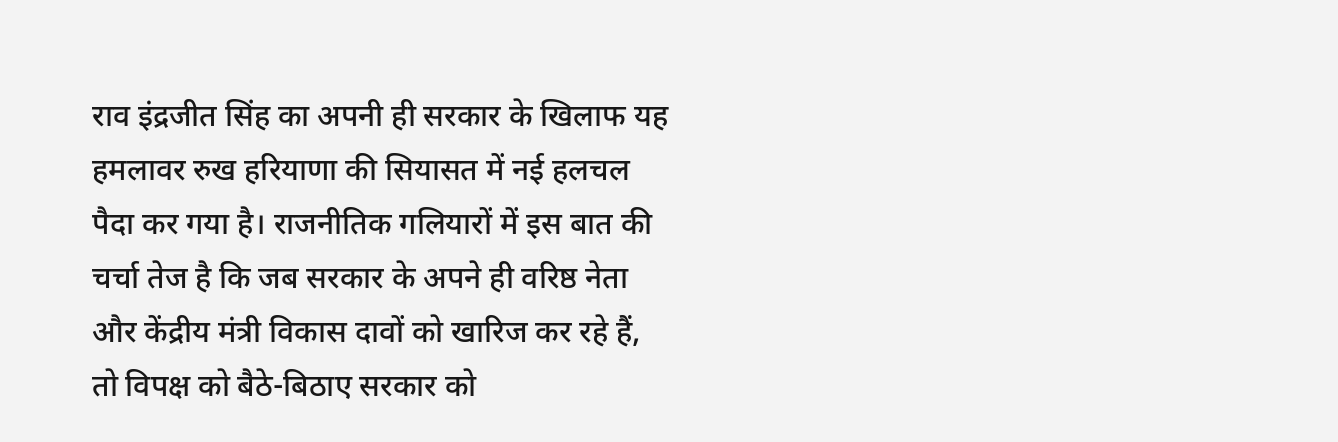राव इंद्रजीत सिंह का अपनी ही सरकार के खिलाफ यह हमलावर रुख हरियाणा की सियासत में नई हलचल पैदा कर गया है। राजनीतिक गलियारों में इस बात की चर्चा तेज है कि जब सरकार के अपने ही वरिष्ठ नेता और केंद्रीय मंत्री विकास दावों को खारिज कर रहे हैं, तो विपक्ष को बैठे-बिठाए सरकार को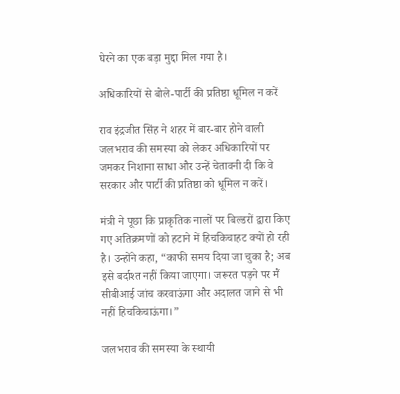घेरने का एक बड़ा मुद्दा मिल गया है।

अधिकारियों से बोले-पार्टी की प्रतिष्ठा धूमिल न करें

राव इंद्रजीत सिंह ने शहर में बार-बार होने वाली जलभराव की समस्या को लेकर अधिकारियों पर जमकर निशाना साधा और उन्हें चेतावनी दी कि वे सरकार और पार्टी की प्रतिष्ठा को धूमिल न करें।

मंत्री ने पूछा कि प्राकृतिक नालों पर बिल्डरों द्वारा किए गए अतिक्रमणों को हटाने में हिचकिचाहट क्यों हो रही है। उन्होंने कहा, “काफी समय दिया जा चुका है; अब इसे बर्दाश्त नहीं किया जाएगा। जरूरत पड़ने पर मैं सीबीआई जांच करवाऊंगा और अदालत जाने से भी नहीं हिचकिचाऊंगा।”

जलभराव की समस्या के स्थायी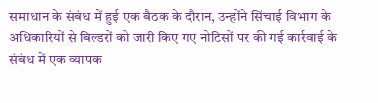समाधान के संबंध में हुई एक बैठक के दौरान, उन्होंने सिंचाई विभाग के अधिकारियों से बिल्डरों को जारी किए गए नोटिसों पर की गई कार्रवाई के संबंध में एक व्यापक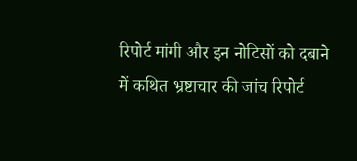रिपोर्ट मांगी और इन नोटिसों को दबाने में कथित भ्रष्टाचार की जांच रिपोर्ट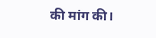की मांग की।